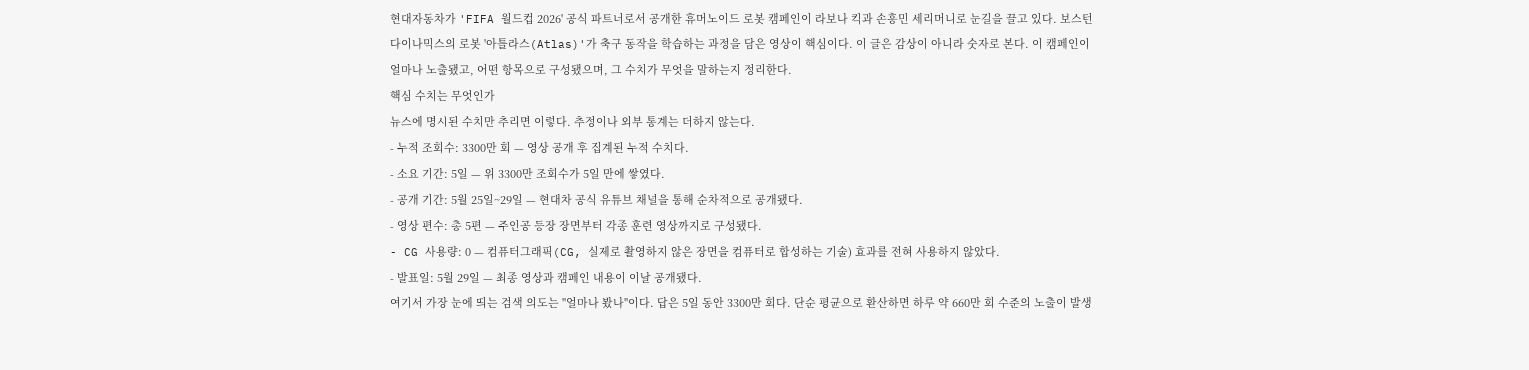현대자동차가 'FIFA 월드컵 2026' 공식 파트너로서 공개한 휴머노이드 로봇 캠페인이 라보나 킥과 손흥민 세리머니로 눈길을 끌고 있다. 보스턴다이나믹스의 로봇 '아틀라스(Atlas)'가 축구 동작을 학습하는 과정을 담은 영상이 핵심이다. 이 글은 감상이 아니라 숫자로 본다. 이 캠페인이 얼마나 노출됐고, 어떤 항목으로 구성됐으며, 그 수치가 무엇을 말하는지 정리한다.
핵심 수치는 무엇인가
뉴스에 명시된 수치만 추리면 이렇다. 추정이나 외부 통계는 더하지 않는다.
- 누적 조회수: 3300만 회 — 영상 공개 후 집계된 누적 수치다.
- 소요 기간: 5일 — 위 3300만 조회수가 5일 만에 쌓였다.
- 공개 기간: 5월 25일~29일 — 현대차 공식 유튜브 채널을 통해 순차적으로 공개됐다.
- 영상 편수: 총 5편 — 주인공 등장 장면부터 각종 훈련 영상까지로 구성됐다.
- CG 사용량: 0 — 컴퓨터그래픽(CG, 실제로 촬영하지 않은 장면을 컴퓨터로 합성하는 기술) 효과를 전혀 사용하지 않았다.
- 발표일: 5월 29일 — 최종 영상과 캠페인 내용이 이날 공개됐다.
여기서 가장 눈에 띄는 검색 의도는 "얼마나 봤나"이다. 답은 5일 동안 3300만 회다. 단순 평균으로 환산하면 하루 약 660만 회 수준의 노출이 발생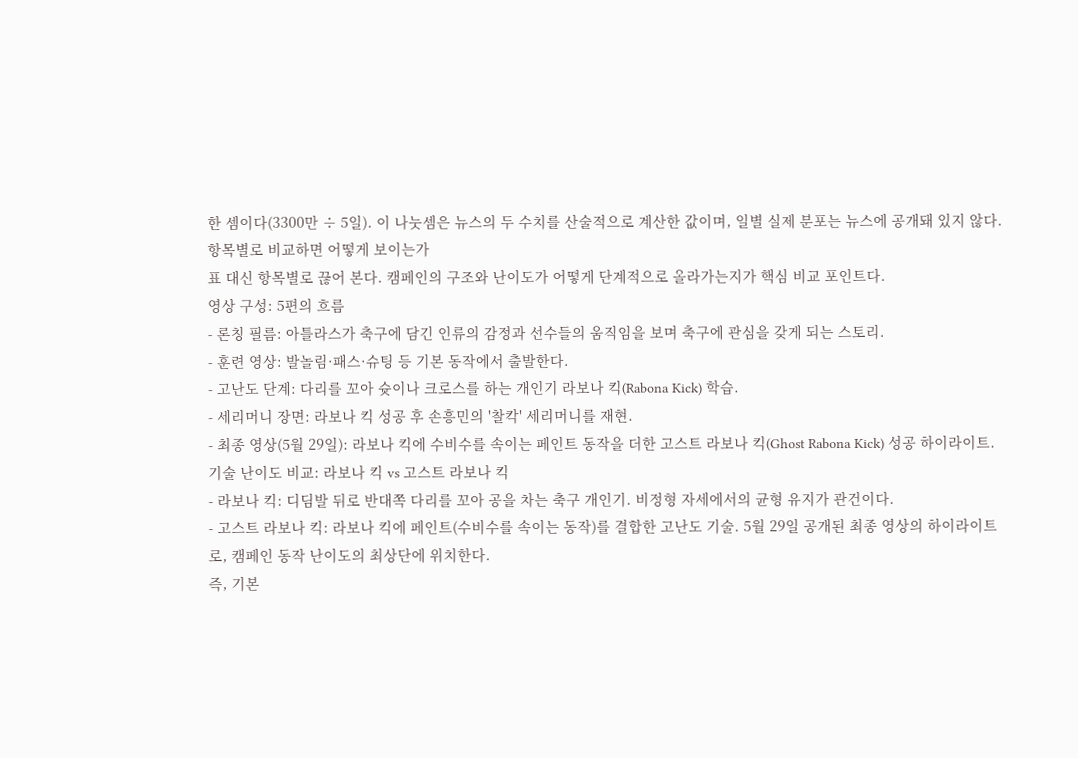한 셈이다(3300만 ÷ 5일). 이 나눗셈은 뉴스의 두 수치를 산술적으로 계산한 값이며, 일별 실제 분포는 뉴스에 공개돼 있지 않다.
항목별로 비교하면 어떻게 보이는가
표 대신 항목별로 끊어 본다. 캠페인의 구조와 난이도가 어떻게 단계적으로 올라가는지가 핵심 비교 포인트다.
영상 구성: 5편의 흐름
- 론칭 필름: 아틀라스가 축구에 담긴 인류의 감정과 선수들의 움직임을 보며 축구에 관심을 갖게 되는 스토리.
- 훈련 영상: 발놀림·패스·슈팅 등 기본 동작에서 출발한다.
- 고난도 단계: 다리를 꼬아 슛이나 크로스를 하는 개인기 라보나 킥(Rabona Kick) 학습.
- 세리머니 장면: 라보나 킥 성공 후 손흥민의 '찰칵' 세리머니를 재현.
- 최종 영상(5월 29일): 라보나 킥에 수비수를 속이는 페인트 동작을 더한 고스트 라보나 킥(Ghost Rabona Kick) 성공 하이라이트.
기술 난이도 비교: 라보나 킥 vs 고스트 라보나 킥
- 라보나 킥: 디딤발 뒤로 반대쪽 다리를 꼬아 공을 차는 축구 개인기. 비정형 자세에서의 균형 유지가 관건이다.
- 고스트 라보나 킥: 라보나 킥에 페인트(수비수를 속이는 동작)를 결합한 고난도 기술. 5월 29일 공개된 최종 영상의 하이라이트로, 캠페인 동작 난이도의 최상단에 위치한다.
즉, 기본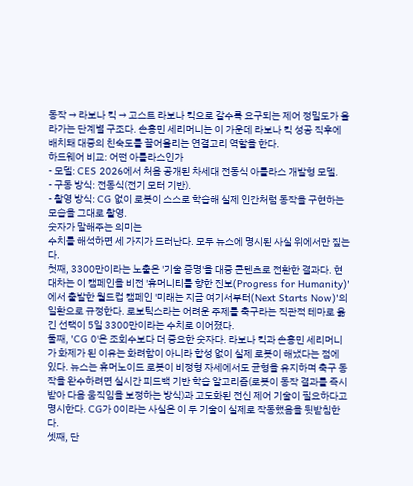동작 → 라보나 킥 → 고스트 라보나 킥으로 갈수록 요구되는 제어 정밀도가 올라가는 단계별 구조다. 손흥민 세리머니는 이 가운데 라보나 킥 성공 직후에 배치돼 대중의 친숙도를 끌어올리는 연결고리 역할을 한다.
하드웨어 비교: 어떤 아틀라스인가
- 모델: CES 2026에서 처음 공개된 차세대 전동식 아틀라스 개발형 모델.
- 구동 방식: 전동식(전기 모터 기반).
- 촬영 방식: CG 없이 로봇이 스스로 학습해 실제 인간처럼 동작을 구현하는 모습을 그대로 촬영.
숫자가 말해주는 의미는
수치를 해석하면 세 가지가 드러난다. 모두 뉴스에 명시된 사실 위에서만 짚는다.
첫째, 3300만이라는 노출은 '기술 증명'을 대중 콘텐츠로 전환한 결과다. 현대차는 이 캠페인을 비전 '휴머니티를 향한 진보(Progress for Humanity)'에서 출발한 월드컵 캠페인 '미래는 지금 여기서부터(Next Starts Now)'의 일환으로 규정한다. 로보틱스라는 어려운 주제를 축구라는 직관적 테마로 옮긴 선택이 5일 3300만이라는 수치로 이어졌다.
둘째, 'CG 0'은 조회수보다 더 중요한 숫자다. 라보나 킥과 손흥민 세리머니가 화제가 된 이유는 화려함이 아니라 합성 없이 실제 로봇이 해냈다는 점에 있다. 뉴스는 휴머노이드 로봇이 비정형 자세에서도 균형을 유지하며 축구 동작을 완수하려면 실시간 피드백 기반 학습 알고리즘(로봇이 동작 결과를 즉시 받아 다음 움직임을 보정하는 방식)과 고도화된 전신 제어 기술이 필요하다고 명시한다. CG가 0이라는 사실은 이 두 기술이 실제로 작동했음을 뒷받침한다.
셋째, 단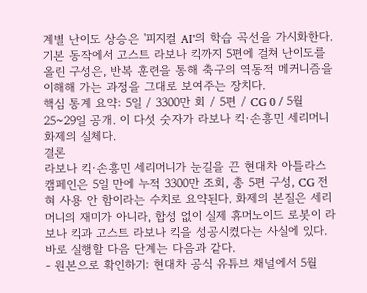계별 난이도 상승은 '피지컬 AI'의 학습 곡선을 가시화한다. 기본 동작에서 고스트 라보나 킥까지 5편에 걸쳐 난이도를 올린 구성은, 반복 훈련을 통해 축구의 역동적 메커니즘을 이해해 가는 과정을 그대로 보여주는 장치다.
핵심 통계 요약: 5일 / 3300만 회 / 5편 / CG 0 / 5월 25~29일 공개. 이 다섯 숫자가 라보나 킥·손흥민 세리머니 화제의 실체다.
결론
라보나 킥·손흥민 세리머니가 눈길을 끈 현대차 아틀라스 캠페인은 5일 만에 누적 3300만 조회, 총 5편 구성, CG 전혀 사용 안 함이라는 수치로 요약된다. 화제의 본질은 세리머니의 재미가 아니라, 합성 없이 실제 휴머노이드 로봇이 라보나 킥과 고스트 라보나 킥을 성공시켰다는 사실에 있다.
바로 실행할 다음 단계는 다음과 같다.
- 원본으로 확인하기: 현대차 공식 유튜브 채널에서 5월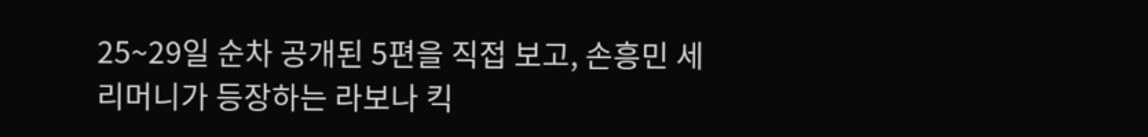25~29일 순차 공개된 5편을 직접 보고, 손흥민 세리머니가 등장하는 라보나 킥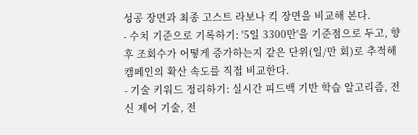성공 장면과 최종 고스트 라보나 킥 장면을 비교해 본다.
- 수치 기준으로 기록하기: '5일 3300만'을 기준점으로 두고, 향후 조회수가 어떻게 증가하는지 같은 단위(일/만 회)로 추적해 캠페인의 확산 속도를 직접 비교한다.
- 기술 키워드 정리하기: 실시간 피드백 기반 학습 알고리즘, 전신 제어 기술, 전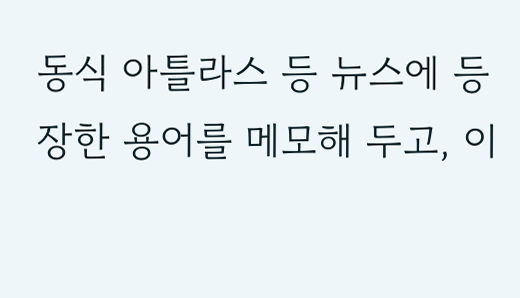동식 아틀라스 등 뉴스에 등장한 용어를 메모해 두고, 이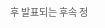후 발표되는 후속 정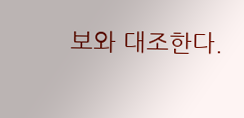보와 대조한다.